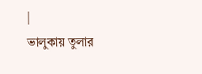|
ভালুকায় তুলার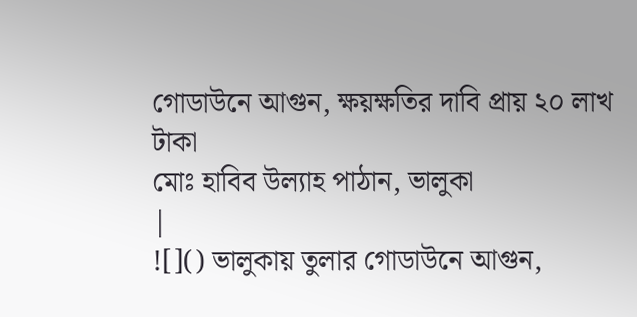গোডাউনে আগুন, ক্ষয়ক্ষতির দাবি প্রায় ২০ লাখ টাকা
মোঃ হাবিব উল্যাহ পাঠান, ভালুকা
|
![]() ভালুকায় তুলার গোডাউনে আগুন,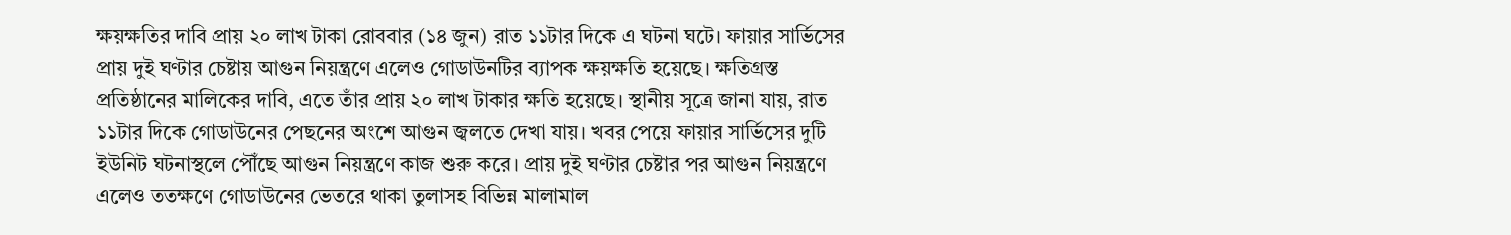ক্ষয়ক্ষতির দাবি প্রায় ২০ লাখ টাকা রোববার (১৪ জুন) রাত ১১টার দিকে এ ঘটনা ঘটে। ফায়ার সার্ভিসের প্রায় দুই ঘণ্টার চেষ্টায় আগুন নিয়ন্ত্রণে এলেও গোডাউনটির ব্যাপক ক্ষয়ক্ষতি হয়েছে। ক্ষতিগ্রস্ত প্রতিষ্ঠানের মালিকের দাবি, এতে তাঁর প্রায় ২০ লাখ টাকার ক্ষতি হয়েছে। স্থানীয় সূত্রে জানা যায়, রাত ১১টার দিকে গোডাউনের পেছনের অংশে আগুন জ্বলতে দেখা যায়। খবর পেয়ে ফায়ার সার্ভিসের দুটি ইউনিট ঘটনাস্থলে পৌঁছে আগুন নিয়ন্ত্রণে কাজ শুরু করে। প্রায় দুই ঘণ্টার চেষ্টার পর আগুন নিয়ন্ত্রণে এলেও ততক্ষণে গোডাউনের ভেতরে থাকা তুলাসহ বিভিন্ন মালামাল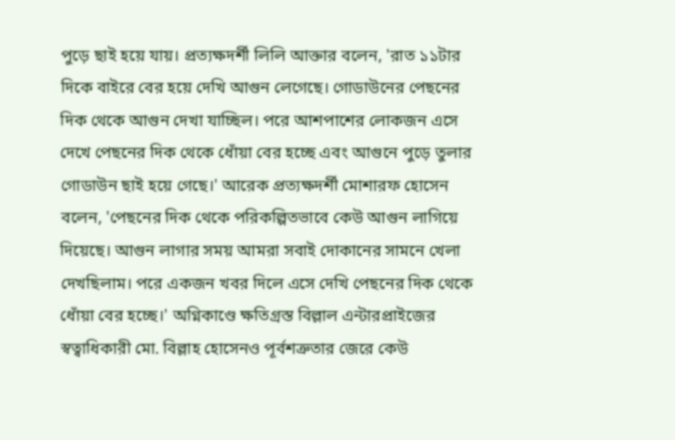পুড়ে ছাই হয়ে যায়। প্রত্যক্ষদর্শী লিলি আক্তার বলেন, 'রাত ১১টার দিকে বাইরে বের হয়ে দেখি আগুন লেগেছে। গোডাউনের পেছনের দিক থেকে আগুন দেখা যাচ্ছিল। পরে আশপাশের লোকজন এসে দেখে পেছনের দিক থেকে ধোঁয়া বের হচ্ছে এবং আগুনে পুড়ে তুলার গোডাউন ছাই হয়ে গেছে।' আরেক প্রত্যক্ষদর্শী মোশারফ হোসেন বলেন, 'পেছনের দিক থেকে পরিকল্পিতভাবে কেউ আগুন লাগিয়ে দিয়েছে। আগুন লাগার সময় আমরা সবাই দোকানের সামনে খেলা দেখছিলাম। পরে একজন খবর দিলে এসে দেখি পেছনের দিক থেকে ধোঁয়া বের হচ্ছে।' অগ্নিকাণ্ডে ক্ষতিগ্রস্ত বিল্লাল এন্টারপ্রাইজের স্বত্বাধিকারী মো. বিল্লাহ হোসেনও পূর্বশত্রুতার জেরে কেউ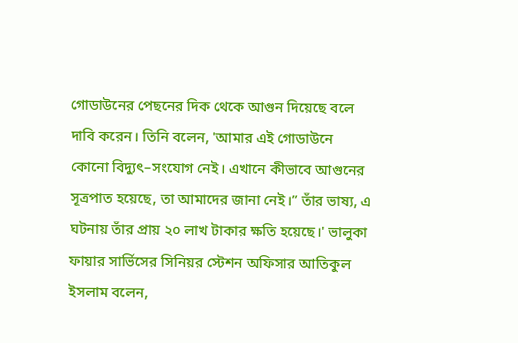গোডাউনের পেছনের দিক থেকে আগুন দিয়েছে বলে দাবি করেন। তিনি বলেন, 'আমার এই গোডাউনে কোনো বিদ্যুৎ–সংযোগ নেই। এখানে কীভাবে আগুনের সূত্রপাত হয়েছে, তা আমাদের জানা নেই।” তাঁর ভাষ্য, এ ঘটনায় তাঁর প্রায় ২০ লাখ টাকার ক্ষতি হয়েছে।' ভালুকা ফায়ার সার্ভিসের সিনিয়র স্টেশন অফিসার আতিকুল ইসলাম বলেন,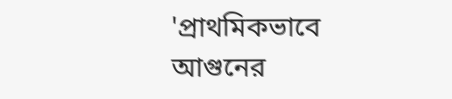'প্রাথমিকভাবে আগুনের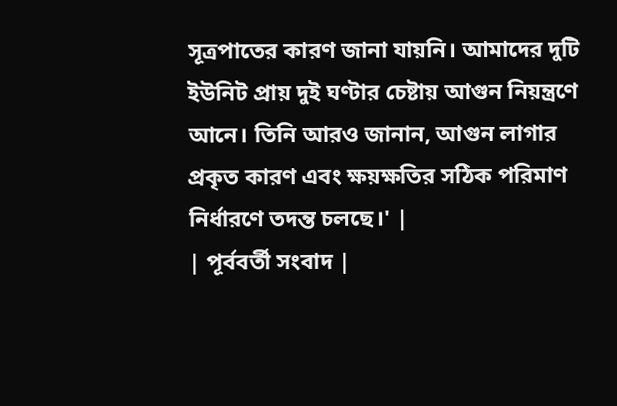সূত্রপাতের কারণ জানা যায়নি। আমাদের দুটি ইউনিট প্রায় দুই ঘণ্টার চেষ্টায় আগুন নিয়ন্ত্রণে আনে। তিনি আরও জানান, আগুন লাগার প্রকৃত কারণ এবং ক্ষয়ক্ষতির সঠিক পরিমাণ নির্ধারণে তদন্ত চলছে।' |
| পূর্ববর্তী সংবাদ |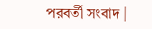পরবর্তী সংবাদ |